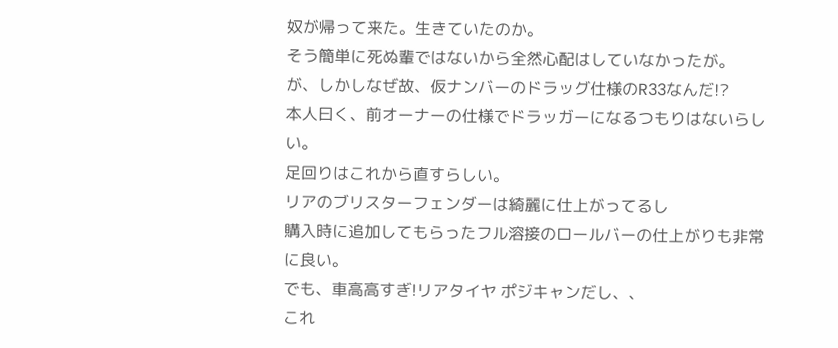奴が帰って来た。生きていたのか。
そう簡単に死ぬ輩ではないから全然心配はしていなかったが。
が、しかしなぜ故、仮ナンバーのドラッグ仕様のR33なんだ!?
本人曰く、前オーナーの仕様でドラッガーになるつもりはないらしい。
足回りはこれから直すらしい。
リアのブリスターフェンダーは綺麗に仕上がってるし
購入時に追加してもらったフル溶接のロールバーの仕上がりも非常に良い。
でも、車高高すぎ!リアタイヤ ポジキャンだし、、
これ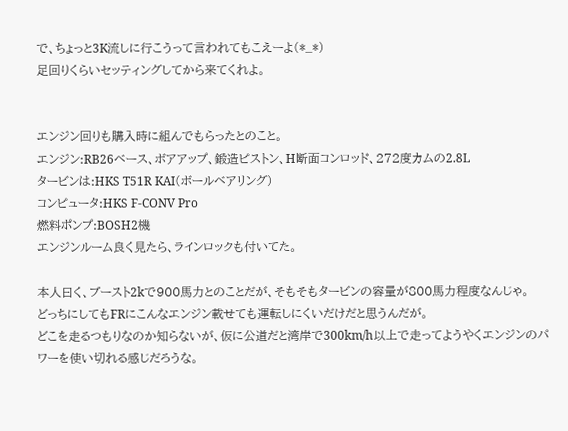で、ちょっと3K流しに行こうって言われてもこえーよ(*_*)
足回りくらいセッティングしてから来てくれよ。


エンジン回りも購入時に組んでもらったとのこと。
エンジン:RB26ベース、ボアアップ、鍛造ピストン、H断面コンロッド、272度カムの2.8L
タービンは:HKS T51R KAI(ボールベアリング)
コンピュータ:HKS F-CONV Pro
燃料ポンプ:BOSH2機
エンジンルーム良く見たら、ラインロックも付いてた。

本人曰く、ブースト2kで900馬力とのことだが、そもそもタービンの容量が800馬力程度なんじゃ。
どっちにしてもFRにこんなエンジン載せても運転しにくいだけだと思うんだが。
どこを走るつもりなのか知らないが、仮に公道だと湾岸で300km/h以上で走ってようやくエンジンのパワーを使い切れる感じだろうな。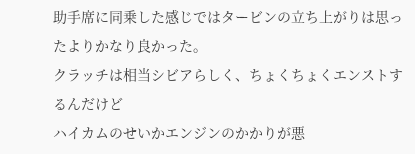助手席に同乗した感じではタービンの立ち上がりは思ったよりかなり良かった。
クラッチは相当シビアらしく、ちょくちょくエンストするんだけど
ハイカムのせいかエンジンのかかりが悪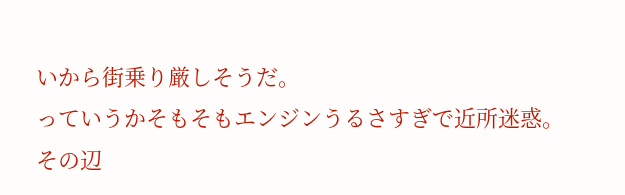いから街乗り厳しそうだ。
っていうかそもそもエンジンうるさすぎで近所迷惑。
その辺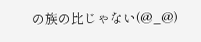の族の比じゃない(@_@)